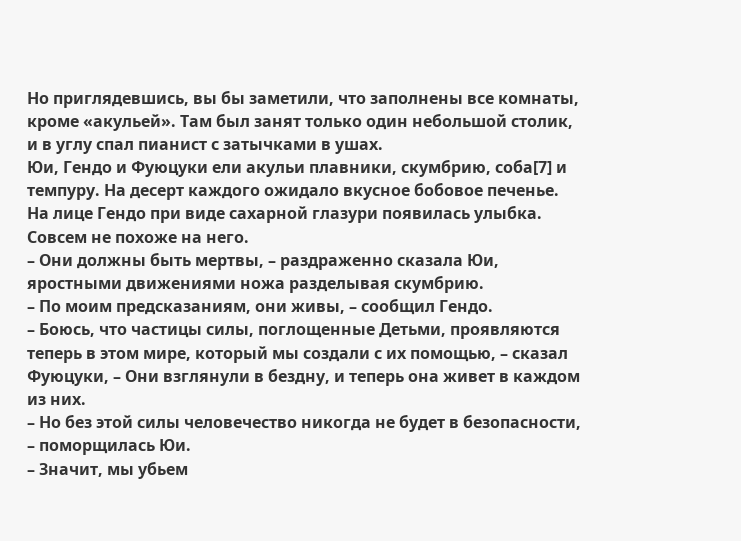Но приглядевшись, вы бы заметили, что заполнены все комнаты, кроме «акульей». Там был занят только один небольшой столик, и в углу спал пианист с затычками в ушах.
Юи, Гендо и Фуюцуки ели акульи плавники, скумбрию, соба[7] и темпуру. На десерт каждого ожидало вкусное бобовое печенье. На лице Гендо при виде сахарной глазури появилась улыбка. Совсем не похоже на него.
– Они должны быть мертвы, – раздраженно сказала Юи, яростными движениями ножа разделывая скумбрию.
– По моим предсказаниям, они живы, – сообщил Гендо.
– Боюсь, что частицы силы, поглощенные Детьми, проявляются теперь в этом мире, который мы создали с их помощью, – сказал Фуюцуки, – Они взглянули в бездну, и теперь она живет в каждом из них.
– Но без этой силы человечество никогда не будет в безопасности, – поморщилась Юи.
– Значит, мы убьем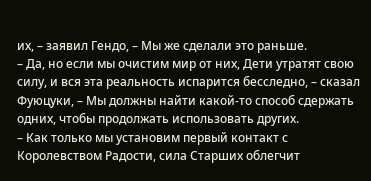их, – заявил Гендо, – Мы же сделали это раньше.
– Да, но если мы очистим мир от них, Дети утратят свою силу, и вся эта реальность испарится бесследно, – сказал Фуюцуки, – Мы должны найти какой-то способ сдержать одних, чтобы продолжать использовать других.
– Как только мы установим первый контакт с Королевством Радости, сила Старших облегчит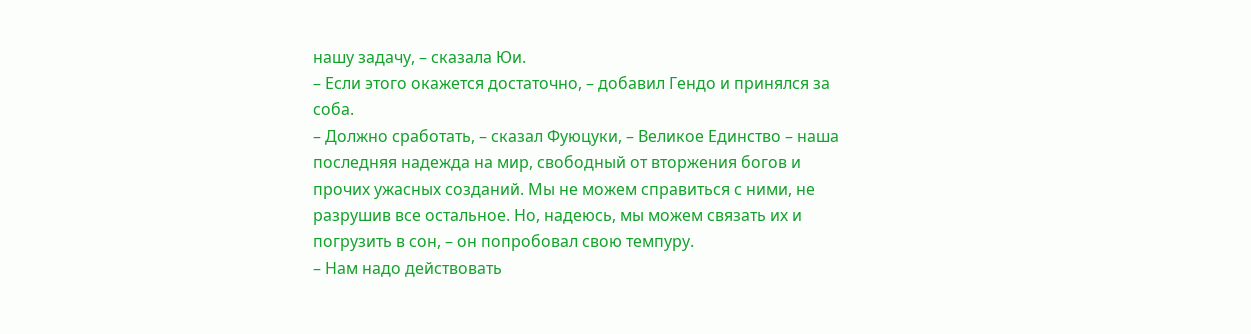нашу задачу, – сказала Юи.
– Если этого окажется достаточно, – добавил Гендо и принялся за соба.
– Должно сработать, – сказал Фуюцуки, – Великое Единство – наша последняя надежда на мир, свободный от вторжения богов и прочих ужасных созданий. Мы не можем справиться с ними, не разрушив все остальное. Но, надеюсь, мы можем связать их и погрузить в сон, – он попробовал свою темпуру.
– Нам надо действовать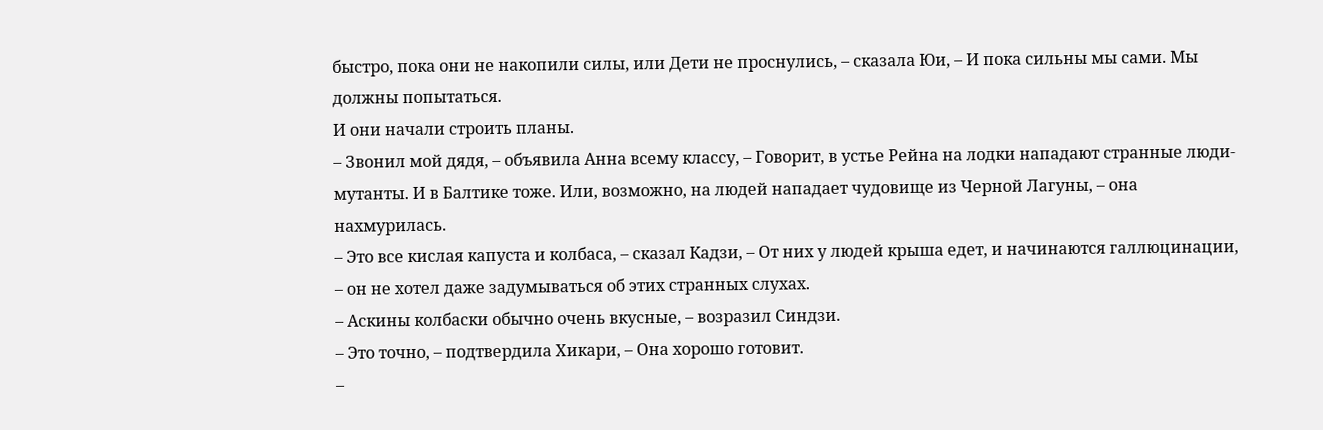быстро, пока они не накопили силы, или Дети не проснулись, – сказала Юи, – И пока сильны мы сами. Мы должны попытаться.
И они начали строить планы.
– Звонил мой дядя, – объявила Анна всему классу, – Говорит, в устье Рейна на лодки нападают странные люди-мутанты. И в Балтике тоже. Или, возможно, на людей нападает чудовище из Черной Лагуны, – она нахмурилась.
– Это все кислая капуста и колбаса, – сказал Кадзи, – От них у людей крыша едет, и начинаются галлюцинации, – он не хотел даже задумываться об этих странных слухах.
– Аскины колбаски обычно очень вкусные, – возразил Синдзи.
– Это точно, – подтвердила Хикари, – Она хорошо готовит.
–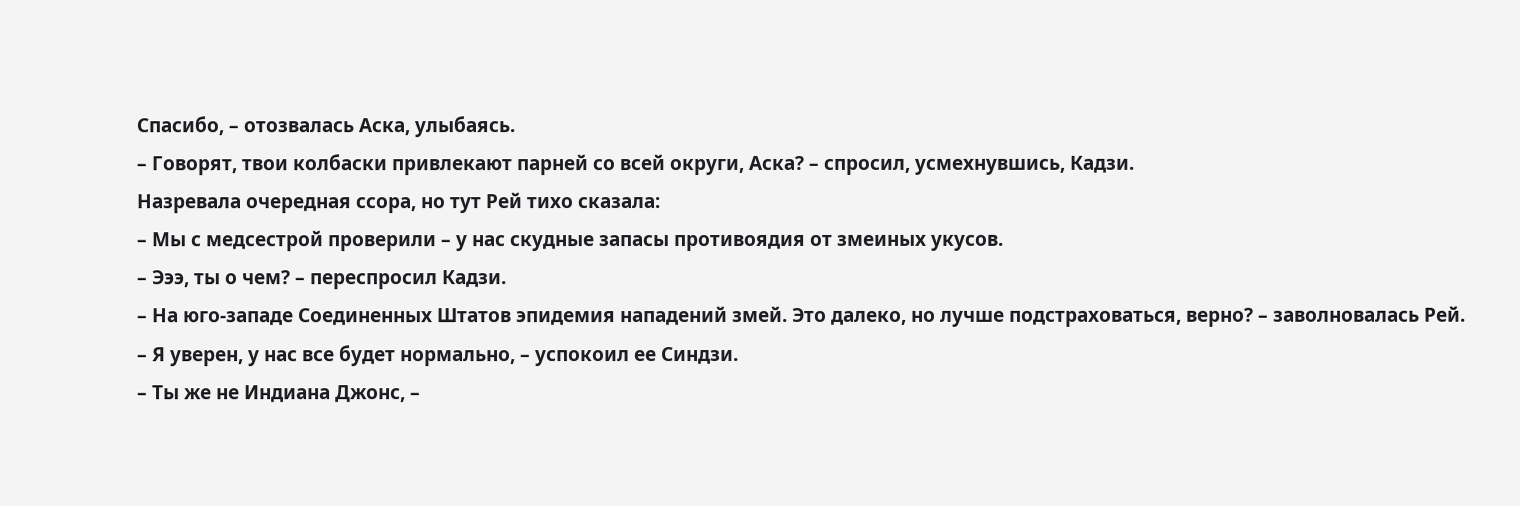Спасибо, – отозвалась Аска, улыбаясь.
– Говорят, твои колбаски привлекают парней со всей округи, Аска? – спросил, усмехнувшись, Кадзи.
Назревала очередная ссора, но тут Рей тихо сказала:
– Мы с медсестрой проверили – у нас скудные запасы противоядия от змеиных укусов.
– Эээ, ты о чем? – переспросил Кадзи.
– На юго-западе Соединенных Штатов эпидемия нападений змей. Это далеко, но лучше подстраховаться, верно? – заволновалась Рей.
– Я уверен, у нас все будет нормально, – успокоил ее Синдзи.
– Ты же не Индиана Джонс, –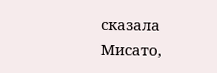сказала Мисато,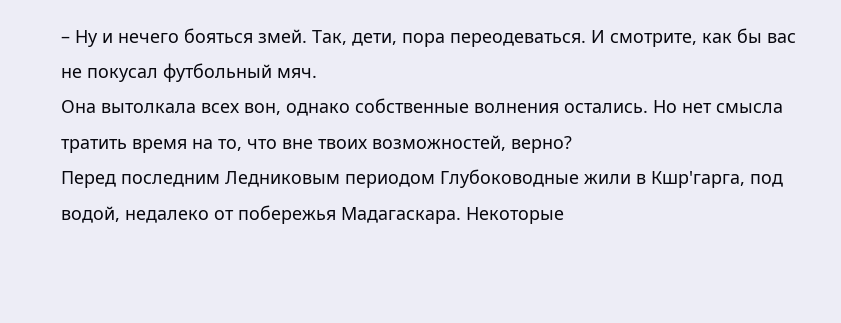– Ну и нечего бояться змей. Так, дети, пора переодеваться. И смотрите, как бы вас не покусал футбольный мяч.
Она вытолкала всех вон, однако собственные волнения остались. Но нет смысла тратить время на то, что вне твоих возможностей, верно?
Перед последним Ледниковым периодом Глубоководные жили в Кшр'гарга, под водой, недалеко от побережья Мадагаскара. Некоторые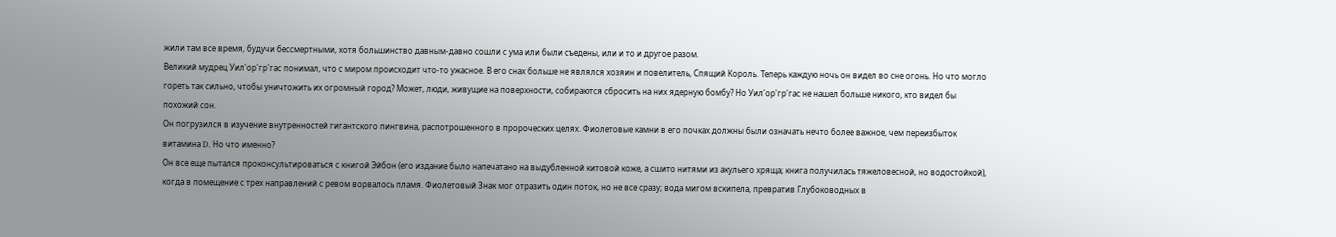жили там все время, будучи бессмертными, хотя большинство давным-давно сошли с ума или были съедены, или и то и другое разом.
Великий мудрец Уил'ор'гр'гас понимал, что с миром происходит что-то ужасное. В его снах больше не являлся хозяин и повелитель, Спящий Король. Теперь каждую ночь он видел во сне огонь. Но что могло гореть так сильно, чтобы уничтожить их огромный город? Может, люди, живущие на поверхности, собираются сбросить на них ядерную бомбу? Но Уил'ор'гр'гас не нашел больше никого, кто видел бы похожий сон.
Он погрузился в изучение внутренностей гигантского пингвина, распотрошенного в пророческих целях. Фиолетовые камни в его почках должны были означать нечто более важное, чем переизбыток витамина D. Но что именно?
Он все еще пытался проконсультироваться с книгой Эйбон (его издание было напечатано на выдубленной китовой коже, а сшито нитями из акульего хряща; книга получилась тяжеловесной, но водостойкой), когда в помещение с трех направлений с ревом ворвалось пламя. Фиолетовый Знак мог отразить один поток, но не все сразу; вода мигом вскипела, превратив Глубоководных в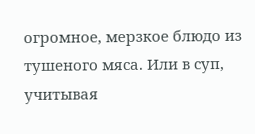огромное, мерзкое блюдо из тушеного мяса. Или в суп, учитывая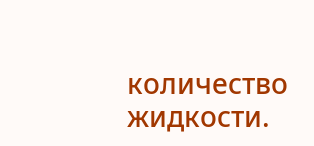количество жидкости.